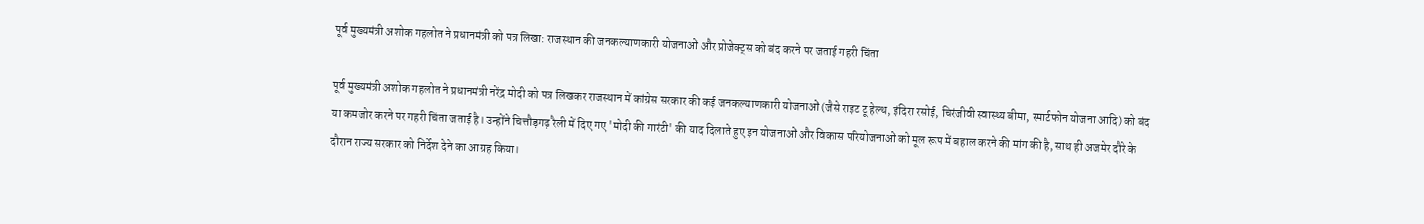पूर्व मुख्यमंत्री अशोक गहलोत ने प्रधानमंत्री को पत्र लिखा: राजस्थान की जनकल्याणकारी योजनाओं और प्रोजेक्ट्स को बंद करने पर जताई गहरी चिंता

पूर्व मुख्यमंत्री अशोक गहलोत ने प्रधानमंत्री नरेंद्र मोदी को पत्र लिखकर राजस्थान में कांग्रेस सरकार की कई जनकल्याणकारी योजनाओं (जैसे राइट टू हेल्थ, इंदिरा रसोई, चिरंजीवी स्वास्थ्य बीमा, स्मार्टफोन योजना आदि) को बंद या कमजोर करने पर गहरी चिंता जताई है। उन्होंने चित्तौड़गढ़ रैली में दिए गए 'मोदी की गारंटी' की याद दिलाते हुए इन योजनाओं और विकास परियोजनाओं को मूल रूप में बहाल करने की मांग की है, साथ ही अजमेर दौरे के दौरान राज्य सरकार को निर्देश देने का आग्रह किया।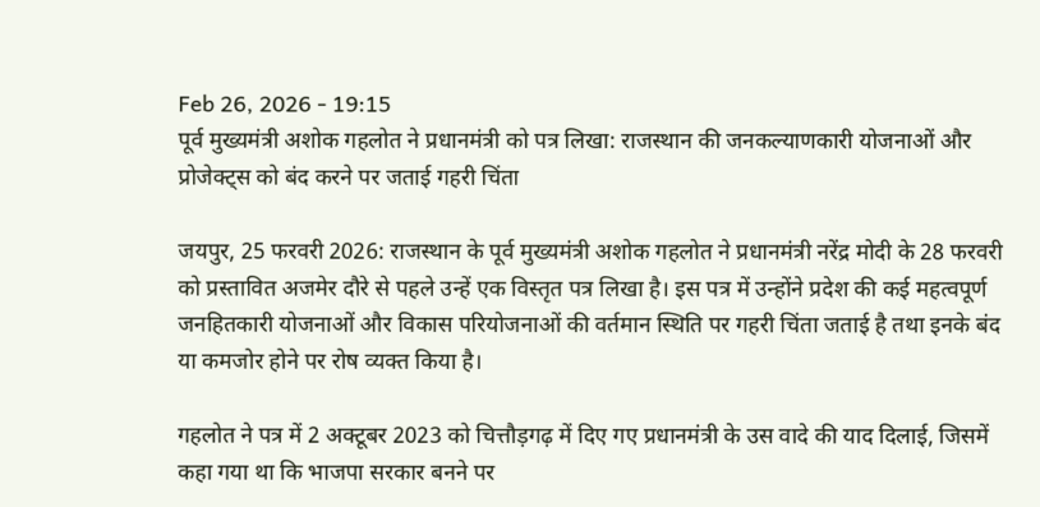Feb 26, 2026 - 19:15
पूर्व मुख्यमंत्री अशोक गहलोत ने प्रधानमंत्री को पत्र लिखा: राजस्थान की जनकल्याणकारी योजनाओं और प्रोजेक्ट्स को बंद करने पर जताई गहरी चिंता

जयपुर, 25 फरवरी 2026: राजस्थान के पूर्व मुख्यमंत्री अशोक गहलोत ने प्रधानमंत्री नरेंद्र मोदी के 28 फरवरी को प्रस्तावित अजमेर दौरे से पहले उन्हें एक विस्तृत पत्र लिखा है। इस पत्र में उन्होंने प्रदेश की कई महत्वपूर्ण जनहितकारी योजनाओं और विकास परियोजनाओं की वर्तमान स्थिति पर गहरी चिंता जताई है तथा इनके बंद या कमजोर होने पर रोष व्यक्त किया है।

गहलोत ने पत्र में 2 अक्टूबर 2023 को चित्तौड़गढ़ में दिए गए प्रधानमंत्री के उस वादे की याद दिलाई, जिसमें कहा गया था कि भाजपा सरकार बनने पर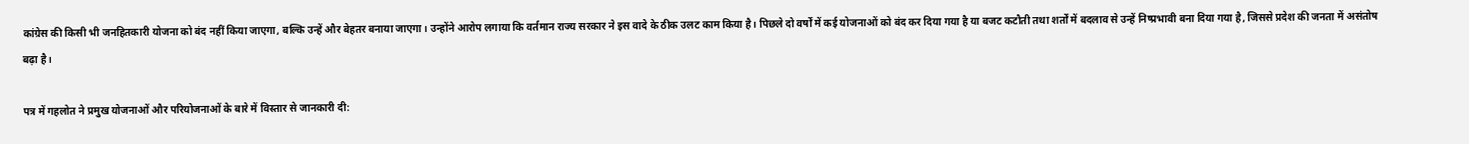कांग्रेस की किसी भी जनहितकारी योजना को बंद नहीं किया जाएगा, बल्कि उन्हें और बेहतर बनाया जाएगा। उन्होंने आरोप लगाया कि वर्तमान राज्य सरकार ने इस वादे के ठीक उलट काम किया है। पिछले दो वर्षों में कई योजनाओं को बंद कर दिया गया है या बजट कटौती तथा शर्तों में बदलाव से उन्हें निष्प्रभावी बना दिया गया है, जिससे प्रदेश की जनता में असंतोष बढ़ा है।

पत्र में गहलोत ने प्रमुख योजनाओं और परियोजनाओं के बारे में विस्तार से जानकारी दी: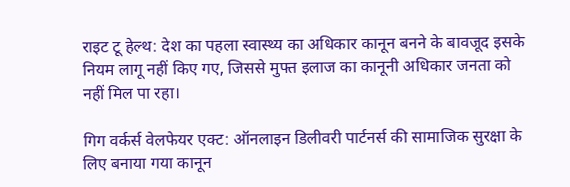राइट टू हेल्थ: देश का पहला स्वास्थ्य का अधिकार कानून बनने के बावजूद इसके नियम लागू नहीं किए गए, जिससे मुफ्त इलाज का कानूनी अधिकार जनता को नहीं मिल पा रहा।

गिग वर्कर्स वेलफेयर एक्ट: ऑनलाइन डिलीवरी पार्टनर्स की सामाजिक सुरक्षा के लिए बनाया गया कानून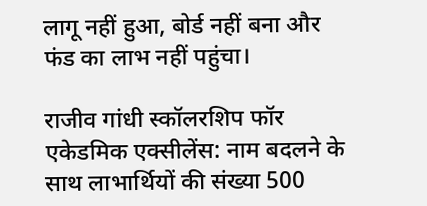लागू नहीं हुआ, बोर्ड नहीं बना और फंड का लाभ नहीं पहुंचा।

राजीव गांधी स्कॉलरशिप फॉर एकेडमिक एक्सीलेंस: नाम बदलने के साथ लाभार्थियों की संख्या 500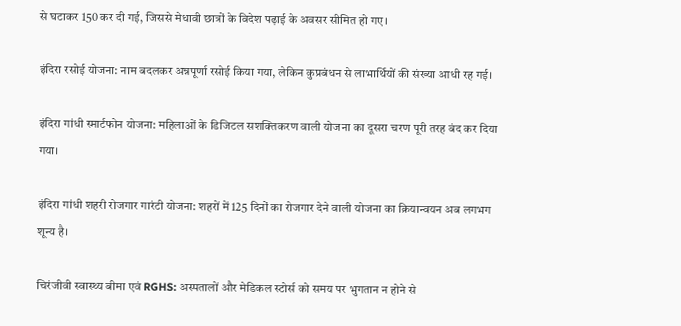से घटाकर 150 कर दी गई, जिससे मेधावी छात्रों के विदेश पढ़ाई के अवसर सीमित हो गए।

इंदिरा रसोई योजना: नाम बदलकर अन्नपूर्णा रसोई किया गया, लेकिन कुप्रबंधन से लाभार्थियों की संख्या आधी रह गई।

इंदिरा गांधी स्मार्टफोन योजना: महिलाओं के डिजिटल सशक्तिकरण वाली योजना का दूसरा चरण पूरी तरह बंद कर दिया गया।

इंदिरा गांधी शहरी रोजगार गारंटी योजना: शहरों में 125 दिनों का रोजगार देने वाली योजना का क्रियान्वयन अब लगभग शून्य है।

चिरंजीवी स्वास्थ्य बीमा एवं RGHS: अस्पतालों और मेडिकल स्टोर्स को समय पर भुगतान न होने से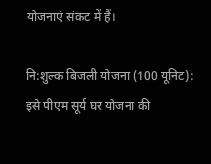योजनाएं संकट में हैं।

नि:शुल्क बिजली योजना (100 यूनिट): इसे पीएम सूर्य घर योजना की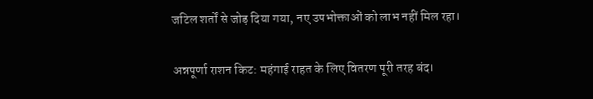जटिल शर्तों से जोड़ दिया गया, नए उपभोक्ताओं को लाभ नहीं मिल रहा।

अन्नपूर्णा राशन किट: महंगाई राहत के लिए वितरण पूरी तरह बंद।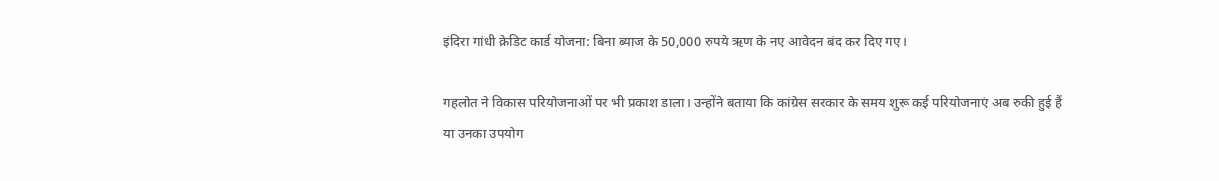इंदिरा गांधी क्रेडिट कार्ड योजना: बिना ब्याज के 50,000 रुपये ऋण के नए आवेदन बंद कर दिए गए।

गहलोत ने विकास परियोजनाओं पर भी प्रकाश डाला। उन्होंने बताया कि कांग्रेस सरकार के समय शुरू कई परियोजनाएं अब रुकी हुई हैं या उनका उपयोग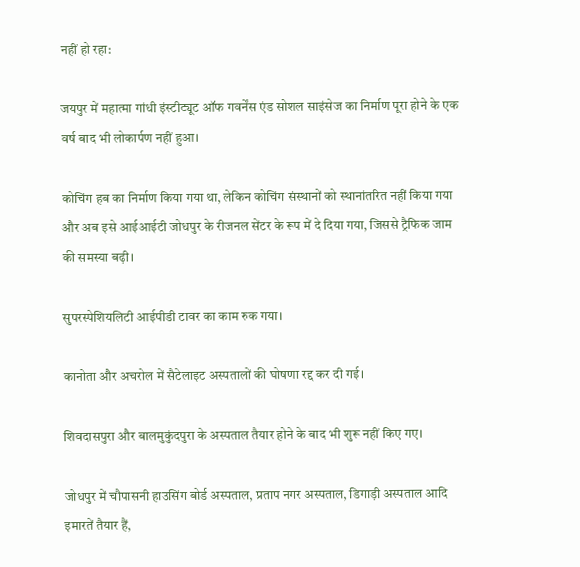नहीं हो रहा:

जयपुर में महात्मा गांधी इंस्टीट्यूट ऑफ गवर्नेंस एंड सोशल साइंसेज का निर्माण पूरा होने के एक वर्ष बाद भी लोकार्पण नहीं हुआ।

कोचिंग हब का निर्माण किया गया था, लेकिन कोचिंग संस्थानों को स्थानांतरित नहीं किया गया और अब इसे आईआईटी जोधपुर के रीजनल सेंटर के रूप में दे दिया गया, जिससे ट्रैफिक जाम की समस्या बढ़ी।

सुपरस्पेशियलिटी आईपीडी टावर का काम रुक गया।

कानोता और अचरोल में सैटेलाइट अस्पतालों की घोषणा रद्द कर दी गई।

शिवदासपुरा और बालमुकुंदपुरा के अस्पताल तैयार होने के बाद भी शुरू नहीं किए गए।

जोधपुर में चौपासनी हाउसिंग बोर्ड अस्पताल, प्रताप नगर अस्पताल, डिगाड़ी अस्पताल आदि इमारतें तैयार हैं,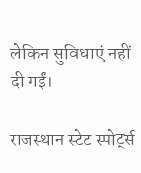लेकिन सुविधाएं नहीं दी गईं।

राजस्थान स्टेट स्पोर्ट्स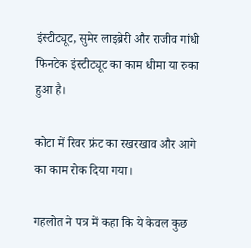इंस्टीट्यूट, सुमेर लाइब्रेरी और राजीव गांधी फिनटेक इंस्टीट्यूट का काम धीमा या रुका हुआ है।

कोटा में रिवर फ्रंट का रखरखाव और आगे का काम रोक दिया गया।

गहलोत ने पत्र में कहा कि ये केवल कुछ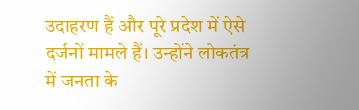उदाहरण हैं और पूरे प्रदेश में ऐसे दर्जनों मामले हैं। उन्होंने लोकतंत्र में जनता के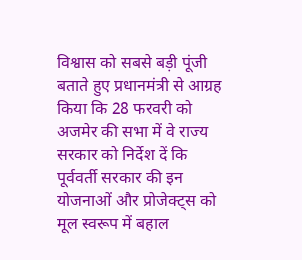विश्वास को सबसे बड़ी पूंजी बताते हुए प्रधानमंत्री से आग्रह किया कि 28 फरवरी को अजमेर की सभा में वे राज्य सरकार को निर्देश दें कि पूर्ववर्ती सरकार की इन योजनाओं और प्रोजेक्ट्स को मूल स्वरूप में बहाल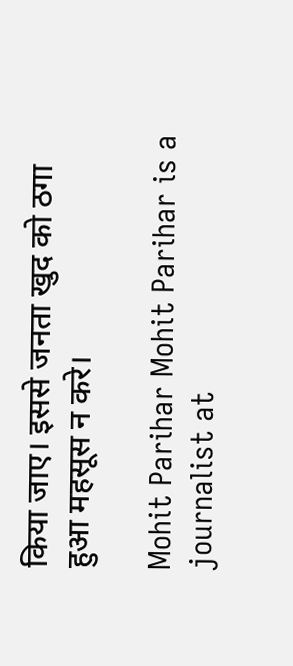किया जाए। इससे जनता खुद को ठगा हुआ महसूस न करे।

Mohit Parihar Mohit Parihar is a journalist at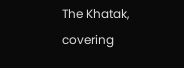The Khatak, covering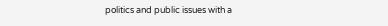politics and public issues with a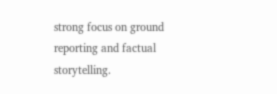strong focus on ground reporting and factual storytelling.